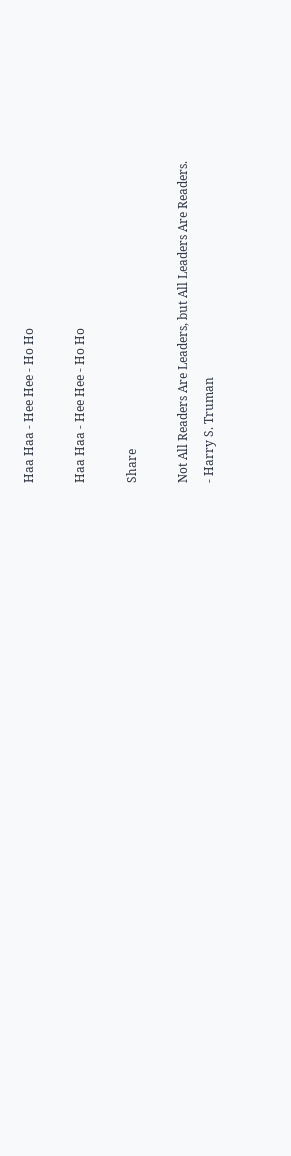Haa Haa - Hee Hee - Ho Ho

Haa Haa - Hee Hee - Ho Ho

Share

Not All Readers Are Leaders, but All Leaders Are Readers.
- Harry S. Truman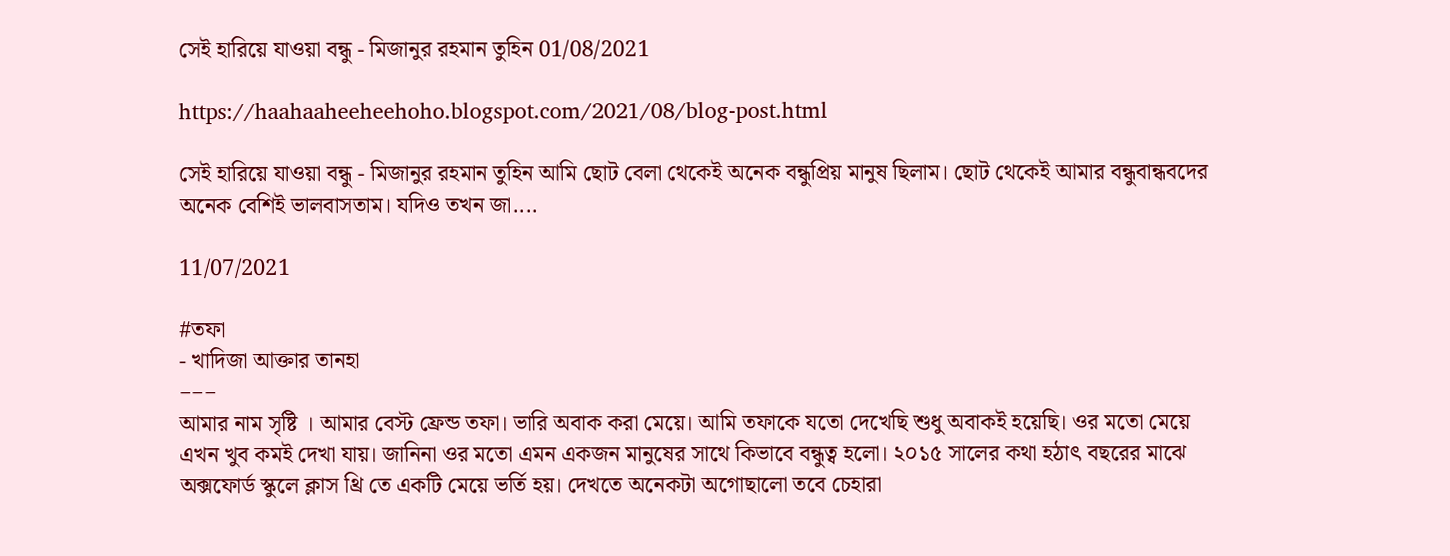সেই হারিয়ে যাওয়া বন্ধু - মিজানুর রহমান তুহিন 01/08/2021

https://haahaaheeheehoho.blogspot.com/2021/08/blog-post.html

সেই হারিয়ে যাওয়া বন্ধু - মিজানুর রহমান তুহিন আমি ছোট বেলা থেকেই অনেক বন্ধুপ্রিয় মানুষ ছিলাম। ছোট থেকেই আমার বন্ধুবান্ধবদের অনেক বেশিই ভালবাসতাম। যদিও তখন জা....

11/07/2021

#তফা
- খাদিজা আক্তার তানহা
−−−
আমার নাম সৃষ্টি । আমার বেস্ট ফ্রেন্ড তফা। ভারি অবাক করা মেয়ে। আমি তফাকে যতো দেখেছি শুধু অবাকই হয়েছি। ওর মতো মেয়ে এখন খুব কমই দেখা যায়। জানিনা ওর মতো এমন একজন মানুষের সাথে কিভাবে বন্ধুত্ব হলো। ২০১৫ সালের কথা হঠাৎ বছরের মাঝে অক্সফোর্ড স্কুলে ক্লাস থ্রি তে একটি মেয়ে ভর্তি হয়। দেখতে অনেকটা অগোছালো তবে চেহারা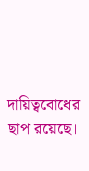দায়িত্ববোধের ছাপ রয়েছে।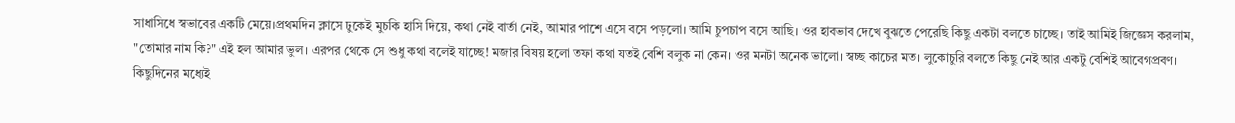সাধাসিধে স্বভাবের একটি মেয়ে।প্রথমদিন ক্লাসে ঢুকেই মুচকি হাসি দিয়ে, কথা নেই বার্তা নেই, আমার পাশে এসে বসে পড়লো। আমি চুপচাপ বসে আছি। ওর হাবভাব দেখে বুঝতে পেরেছি কিছু একটা বলতে চাচ্ছে। তাই আমিই জিজ্ঞেস করলাম, "তোমার নাম কি?" এই হল আমার ভুল। এরপর থেকে সে শুধু কথা বলেই যাচ্ছে! মজার বিষয় হলো তফা কথা যতই বেশি বলুক না কেন। ওর মনটা অনেক ভালো। স্বচ্ছ কাচের মত। লুকোচুরি বলতে কিছু নেই আর একটু বেশিই আবেগপ্রবণ।
কিছুদিনের মধ্যেই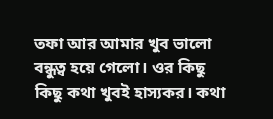তফা আর আমার খুব ভালো বন্ধুত্ব হয়ে গেলো। ওর কিছু কিছু কথা খুবই হাস্যকর। কথা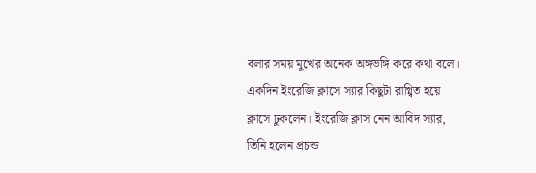বলার সময় মুখের অনেক অঙ্গভঙ্গি করে কথা বলে।
একদিন ইংরেজি ক্লাসে স্যার কিছুটা রাগ্ন্বিত হয়ে ক্লাসে ঢুকলেন। ইংরেজি ক্লাস নেন আবিদ স্যার, তিনি হলেন প্রচন্ড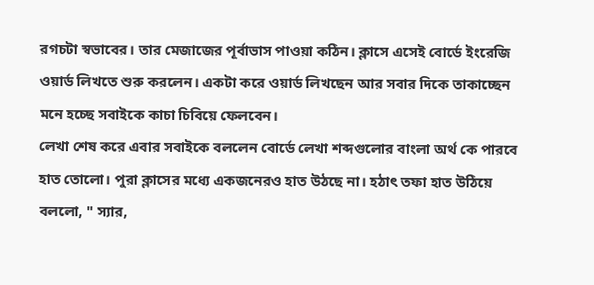রগচটা স্বভাবের। তার মেজাজের পূর্বাভাস পাওয়া কঠিন। ক্লাসে এসেই বোর্ডে ইংরেজি ওয়ার্ড লিখতে শুরু করলেন। একটা করে ওয়ার্ড লিখছেন আর সবার দিকে তাকাচ্ছেন মনে হচ্ছে সবাইকে কাচা চিবিয়ে ফেলবেন।
লেখা শেষ করে এবার সবাইকে বললেন বোর্ডে লেখা শব্দগুলোর বাংলা অর্থ কে পারবে হাত তোলো। পুরা ক্লাসের মধ্যে একজনেরও হাত উঠছে না। হঠাৎ তফা হাত উঠিয়ে বললো, " স্যার,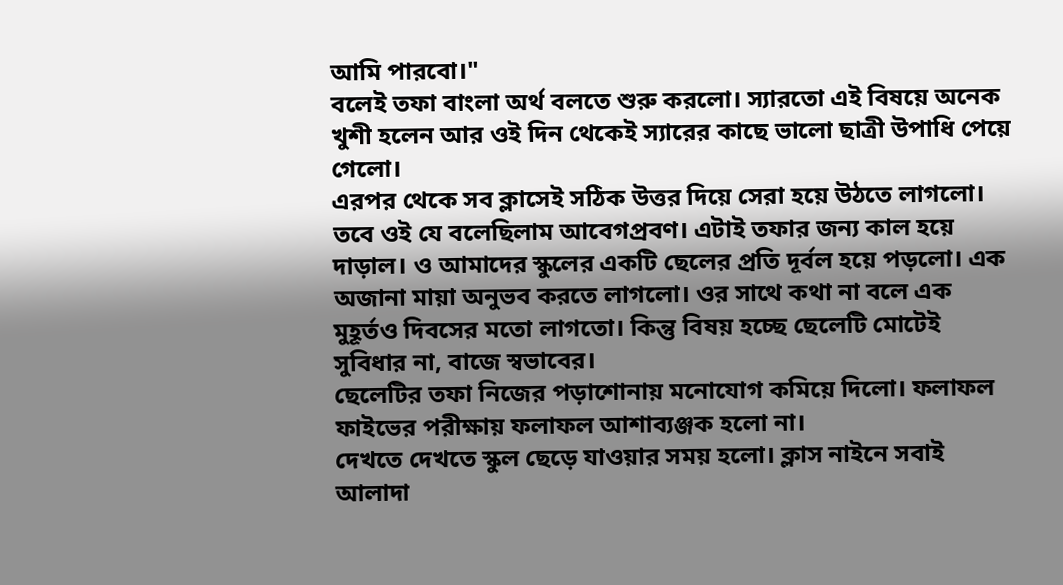আমি পারবো।"
বলেই তফা বাংলা অর্থ বলতে শুরু করলো। স্যারতো এই বিষয়ে অনেক খুশী হলেন আর ওই দিন থেকেই স্যারের কাছে ভালো ছাত্রী উপাধি পেয়ে গেলো।
এরপর থেকে সব ক্লাসেই সঠিক উত্তর দিয়ে সেরা হয়ে উঠতে লাগলো।
তবে ওই যে বলেছিলাম আবেগপ্রবণ। এটাই তফার জন্য কাল হয়ে দাড়াল। ও আমাদের স্কুলের একটি ছেলের প্রতি দূর্বল হয়ে পড়লো। এক অজানা মায়া অনুভব করতে লাগলো। ওর সাথে কথা না বলে এক মুহূর্তও দিবসের মতো লাগতো। কিন্তু বিষয় হচ্ছে ছেলেটি মোটেই সুবিধার না, বাজে স্বভাবের।
ছেলেটির তফা নিজের পড়াশোনায় মনোযোগ কমিয়ে দিলো। ফলাফল ফাইভের পরীক্ষায় ফলাফল আশাব্যঞ্জক হলো না।
দেখতে দেখতে স্কুল ছেড়ে যাওয়ার সময় হলো। ক্লাস নাইনে সবাই আলাদা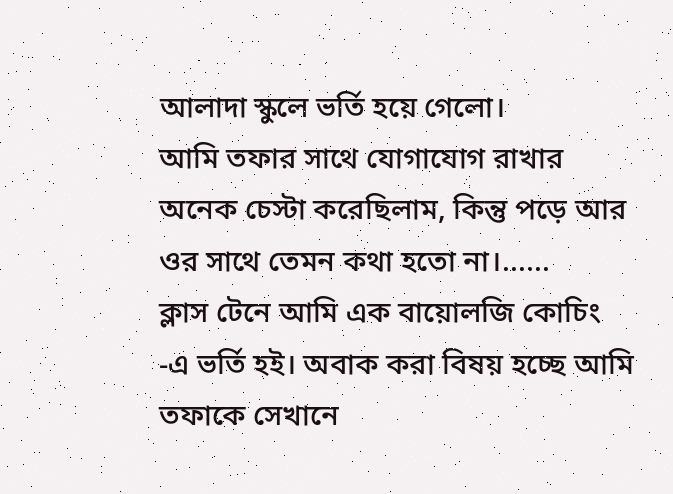আলাদা স্কুলে ভর্তি হয়ে গেলো।
আমি তফার সাথে যোগাযোগ রাখার অনেক চেস্টা করেছিলাম, কিন্তু পড়ে আর ওর সাথে তেমন কথা হতো না।......
ক্লাস টেনে আমি এক বায়োলজি কোচিং -এ ভর্তি হই। অবাক করা বিষয় হচ্ছে আমি তফাকে সেখানে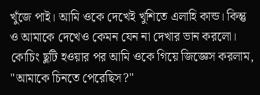খুঁজে পাই। আমি ওকে দেখেই খুশিতে এলাহি কান্ড। কিন্তু ও আমাকে দেখেও কেমন যেন না দেখার ভান করলো। কোচিং ছুটি হওয়ার পর আমি ওকে গিয়ে জিজ্ঞেস করলাম, "আমাকে চিনতে পেরেছিস?"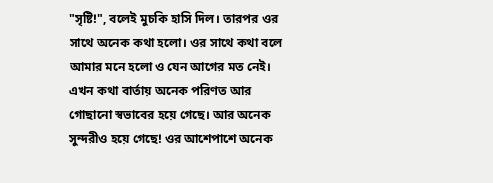"সৃষ্টি!", বলেই মুচকি হাসি দিল। তারপর ওর সাথে অনেক কথা হলো। ওর সাথে কথা বলে আমার মনে হলো ও যেন আগের মত নেই। এখন কথা বার্তায় অনেক পরিণত আর গোছানো স্বভাবের হয়ে গেছে। আর অনেক সুন্দরীও হয়ে গেছে! ওর আশেপাশে অনেক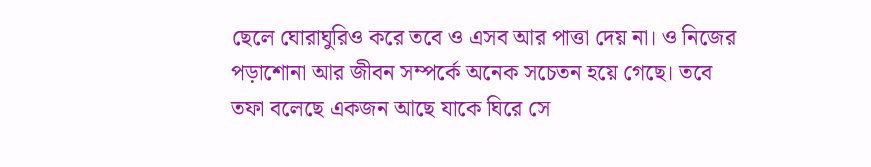ছেলে ঘোরাঘুরিও করে তবে ও এসব আর পাত্তা দেয় না। ও নিজের পড়াশোনা আর জীবন সম্পর্কে অনেক সচেতন হয়ে গেছে। তবে তফা বলেছে একজন আছে যাকে ঘিরে সে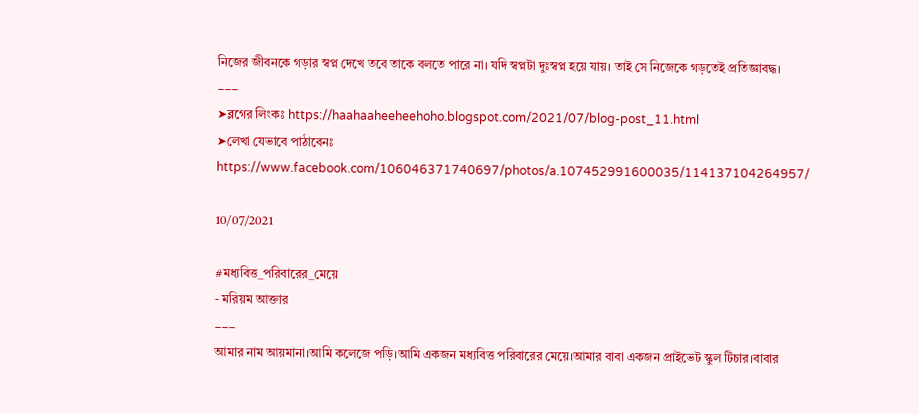নিজের জীবনকে গড়ার স্বপ্ন দেখে তবে তাকে বলতে পারে না। যদি স্বপ্নটা দুঃস্বপ্ন হয়ে যায়। তাই সে নিজেকে গড়তেই প্রতিজ্ঞাবদ্ধ।
−−−
➤ব্লগের লিংকঃ https://haahaaheeheehoho.blogspot.com/2021/07/blog-post_11.html
➤লেখা যেভাবে পাঠাবেনঃ https://www.facebook.com/106046371740697/photos/a.107452991600035/114137104264957/

10/07/2021

#মধ্যবিত্ত_পরিবারের_মেয়ে
- মরিয়ম আক্তার
−−−
আমার নাম আয়মানা।আমি কলেজে পড়ি।আমি একজন মধ্যবিত্ত পরিবারের মেয়ে।আমার বাবা একজন প্রাইভেট স্কুল টিচার।বাবার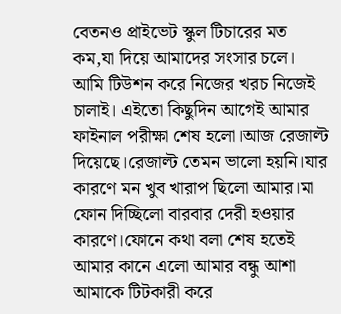বেতনও প্রাইভেট স্কুল টিচারের মত কম,যা দিয়ে আমাদের সংসার চলে। আমি টিউশন করে নিজের খরচ নিজেই চালাই। এইতো কিছুদিন আগেই আমার ফাইনাল পরীক্ষা শেষ হলো।আজ রেজাল্ট দিয়েছে।রেজাল্ট তেমন ভালো হয়নি।যার কারণে মন খুব খারাপ ছিলো আমার।মা ফোন দিচ্ছিলো বারবার দেরী হওয়ার কারণে।ফোনে কথা বলা শেষ হতেই আমার কানে এলো আমার বন্ধু আশা আমাকে টিটকারী করে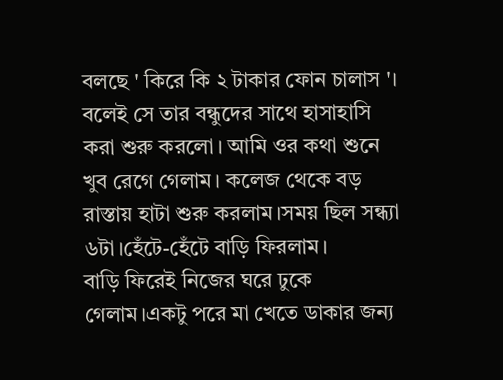বলছে ' কিরে কি ২ টাকার ফোন চালাস '। বলেই সে তার বন্ধুদের সাথে হাসাহাসি করা শুরু করলো। আমি ওর কথা শুনে খুব রেগে গেলাম। কলেজ থেকে বড় রাস্তায় হাটা শুরু করলাম।সময় ছিল সন্ধ্যা ৬টা।হেঁটে-হেঁটে বাড়ি ফিরলাম।
বাড়ি ফিরেই নিজের ঘরে ঢুকে গেলাম।একটু পরে মা খেতে ডাকার জন্য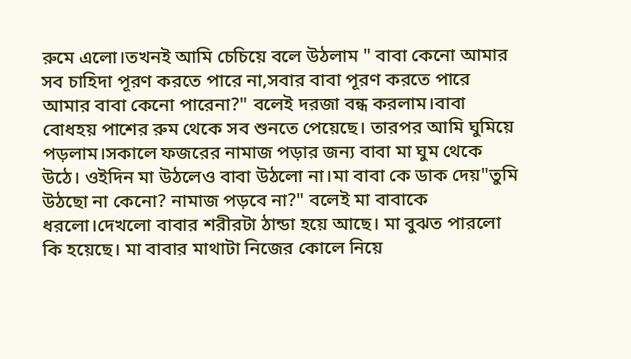রুমে এলো।তখনই আমি চেচিয়ে বলে উঠলাম " বাবা কেনো আমার সব চাহিদা পূরণ করতে পারে না,সবার বাবা পূরণ করতে পারে আমার বাবা কেনো পারেনা?" বলেই দরজা বন্ধ করলাম।বাবা বোধহয় পাশের রুম থেকে সব শুনতে পেয়েছে। তারপর আমি ঘুমিয়ে পড়লাম।সকালে ফজরের নামাজ পড়ার জন্য বাবা মা ঘুম থেকে উঠে। ওইদিন মা উঠলেও বাবা উঠলো না।মা বাবা কে ডাক দেয়"তুমি উঠছো না কেনো? নামাজ পড়বে না?" বলেই মা বাবাকে ধরলো।দেখলো বাবার শরীরটা ঠান্ডা হয়ে আছে। মা বুঝত পারলো কি হয়েছে। মা বাবার মাথাটা নিজের কোলে নিয়ে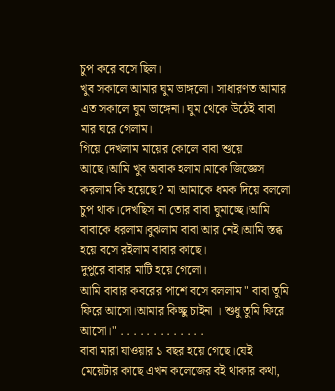চুপ করে বসে ছিল।
খুব সকালে আমার ঘুম ভাঙ্গলো। সাধারণত আমার এত সকালে ঘুম ভাঙ্গেনা। ঘুম থেকে উঠেই বাবা মার ঘরে গেলাম।
গিয়ে দেখলাম মায়ের কোলে বাবা শুয়ে আছে।আমি খুব অবাক হলাম।মাকে জিজ্ঞেস করলাম কি হয়েছে? মা আমাকে ধমক দিয়ে বললো চুপ থাক।দেখছিস না তোর বাবা ঘুমাচ্ছে।আমি বাবাকে ধরলাম।বুঝলাম বাবা আর নেই।আমি স্তব্ধ হয়ে বসে রইলাম বাবার কাছে।
দুপুরে বাবার মাটি হয়ে গেলো।
আমি বাবার কবরের পাশে বসে বললাম " বাবা তুমি ফিরে আসো।আমার কিচ্ছু চাইনা । শুধু তুমি ফিরে আসো।" . . . . . . . . . . . . .
বাবা মারা যাওয়ার ১ বছর হয়ে গেছে।যেই মেয়েটার কাছে এখন কলেজের বই থাকার কথা,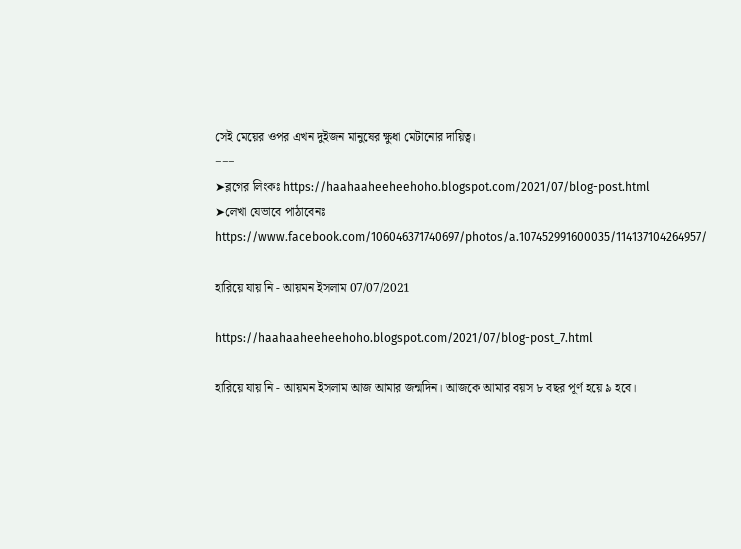সেই মেয়ের ওপর এখন দুইজন মানুষের ক্ষুধা মেটানোর দায়িত্ব।
−−−
➤ব্লগের লিংকঃ https://haahaaheeheehoho.blogspot.com/2021/07/blog-post.html
➤লেখা যেভাবে পাঠাবেনঃ https://www.facebook.com/106046371740697/photos/a.107452991600035/114137104264957/

হারিয়ে যায় নি - আয়মন ইসলাম 07/07/2021

https://haahaaheeheehoho.blogspot.com/2021/07/blog-post_7.html

হারিয়ে যায় নি - আয়মন ইসলাম আজ আমার জন্মদিন। আজকে আমার বয়স ৮ বছর পূর্ণ হয়ে ৯ হবে।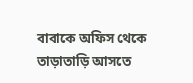বাবাকে অফিস থেকে তাড়াতাড়ি আসতে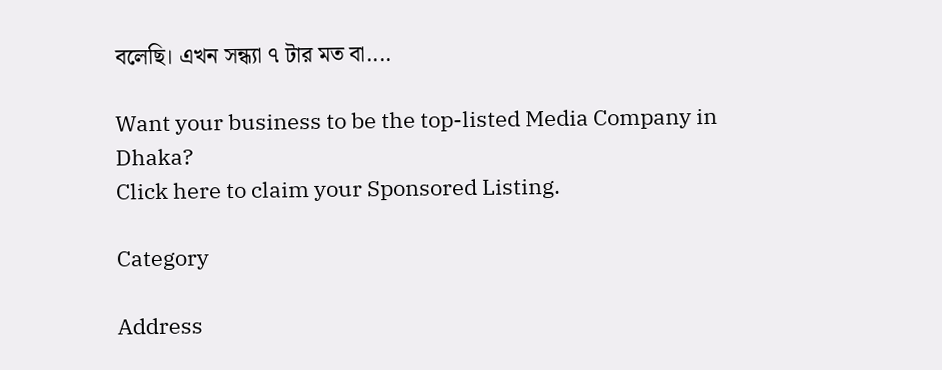বলেছি। এখন সন্ধ্যা ৭ টার মত বা....

Want your business to be the top-listed Media Company in Dhaka?
Click here to claim your Sponsored Listing.

Category

Address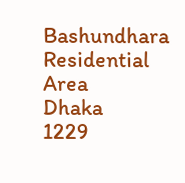Bashundhara Residential Area
Dhaka
1229